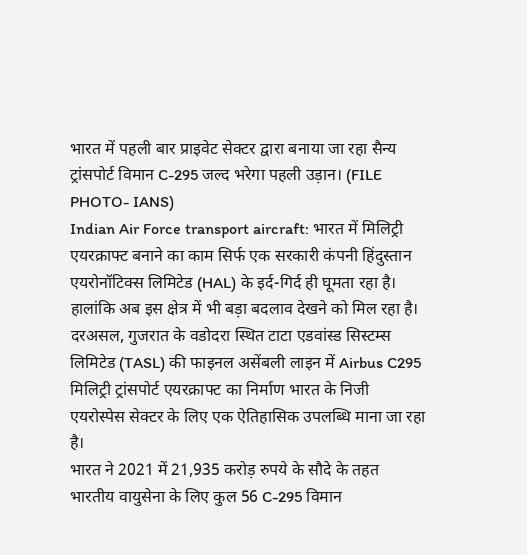भारत में पहली बार प्राइवेट सेक्टर द्वारा बनाया जा रहा सैन्य ट्रांसपोर्ट विमान C-295 जल्द भरेगा पहली उड़ान। (FILE PHOTO- IANS)
Indian Air Force transport aircraft: भारत में मिलिट्री एयरक्राफ्ट बनाने का काम सिर्फ एक सरकारी कंपनी हिंदुस्तान एयरोनॉटिक्स लिमिटेड (HAL) के इर्द-गिर्द ही घूमता रहा है। हालांकि अब इस क्षेत्र में भी बड़ा बदलाव देखने को मिल रहा है। दरअसल, गुजरात के वडोदरा स्थित टाटा एडवांस्ड सिस्टम्स लिमिटेड (TASL) की फाइनल असेंबली लाइन में Airbus C295 मिलिट्री ट्रांसपोर्ट एयरक्राफ्ट का निर्माण भारत के निजी एयरोस्पेस सेक्टर के लिए एक ऐतिहासिक उपलब्धि माना जा रहा है।
भारत ने 2021 में 21,935 करोड़ रुपये के सौदे के तहत भारतीय वायुसेना के लिए कुल 56 C-295 विमान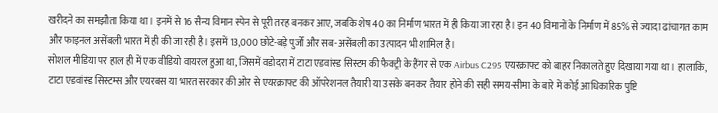खरीदने का समझौता किया था। इनमें से 16 सैन्य विमान स्पेन से पूरी तरह बनकर आए, जबकि शेष 40 का निर्माण भारत में ही किया जा रहा है। इन 40 विमानों के निर्माण में 85% से ज्यादा ढांचागत काम और फाइनल असेंबली भारत में ही की जा रही है। इसमें 13,000 छोटे-बड़े पुर्जों और सब-असेंबली का उत्पादन भी शामिल है।
सोशल मीडिया पर हाल ही में एक वीडियो वायरल हुआ था, जिसमें वडोदरा में टाटा एडवांस्ड सिस्टम की फैक्ट्री के हैंगर से एक Airbus C295 एयरक्राफ्ट को बाहर निकालते हुए दिखाया गया था। हालाकि, टाटा एडवांस्ड सिस्टम्स और एयरबस या भारत सरकार की ओर से एयरक्राफ्ट की ऑपरेशनल तैयारी या उसके बनकर तैयार होने की सही समय-सीमा के बारे में कोई आधिकारिक पुष्टि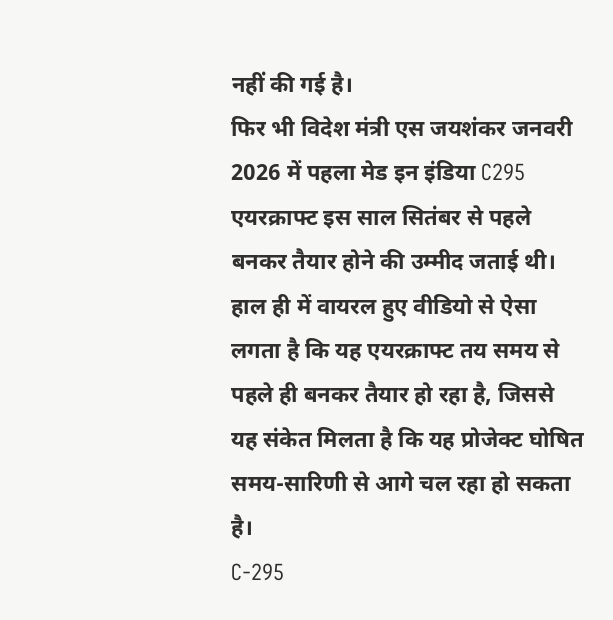नहीं की गई है।
फिर भी विदेश मंत्री एस जयशंकर जनवरी 2026 में पहला मेड इन इंडिया C295 एयरक्राफ्ट इस साल सितंबर से पहले बनकर तैयार होने की उम्मीद जताई थी। हाल ही में वायरल हुए वीडियो से ऐसा लगता है कि यह एयरक्राफ्ट तय समय से पहले ही बनकर तैयार हो रहा है, जिससे यह संकेत मिलता है कि यह प्रोजेक्ट घोषित समय-सारिणी से आगे चल रहा हो सकता है।
C-295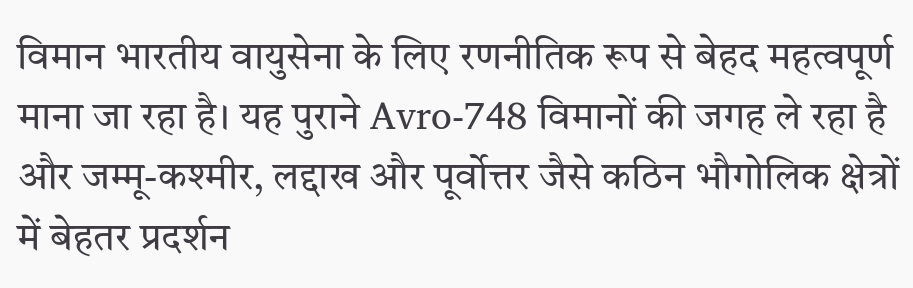विमान भारतीय वायुसेना के लिए रणनीतिक रूप से बेहद महत्वपूर्ण माना जा रहा है। यह पुराने Avro-748 विमानों की जगह ले रहा है और जम्मू-कश्मीर, लद्दाख और पूर्वोत्तर जैसे कठिन भौगोलिक क्षेत्रों में बेहतर प्रदर्शन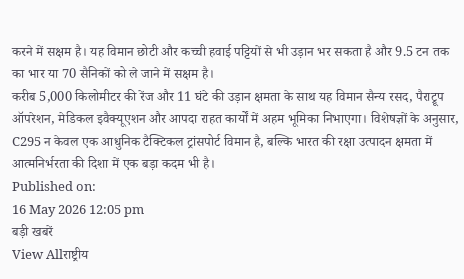करने में सक्षम है। यह विमान छोटी और कच्ची हवाई पट्टियों से भी उड़ान भर सकता है और 9.5 टन तक का भार या 70 सैनिकों को ले जाने में सक्षम है।
करीब 5,000 किलोमीटर की रेंज और 11 घंटे की उड़ान क्षमता के साथ यह विमान सैन्य रसद, पैराट्रूप ऑपरेशन, मेडिकल इवैक्यूएशन और आपदा राहत कार्यों में अहम भूमिका निभाएगा। विशेषज्ञों के अनुसार, C295 न केवल एक आधुनिक टैक्टिकल ट्रांसपोर्ट विमान है, बल्कि भारत की रक्षा उत्पादन क्षमता में आत्मनिर्भरता की दिशा में एक बड़ा कदम भी है।
Published on:
16 May 2026 12:05 pm
बड़ी खबरें
View Allराष्ट्रीय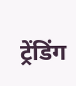ट्रेंडिंग